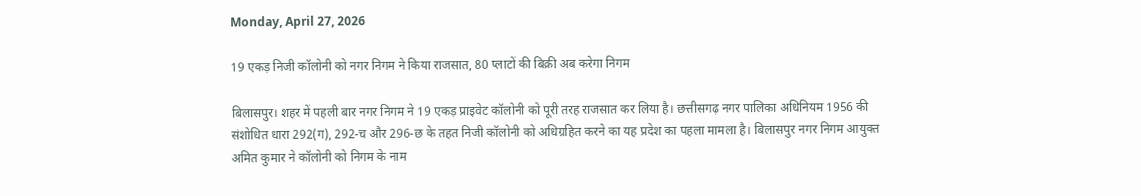Monday, April 27, 2026

19 एकड़ निजी कॉलोनी को नगर निगम ने किया राजसात, 80 प्लाटों की बिक्री अब करेगा निगम

बिलासपुर। शहर में पहली बार नगर निगम ने 19 एकड़ प्राइवेट कॉलोनी को पूरी तरह राजसात कर लिया है। छत्तीसगढ़ नगर पालिका अधिनियम 1956 की संशोधित धारा 292(ग), 292-च और 296-छ के तहत निजी कॉलोनी को अधिग्रहित करने का यह प्रदेश का पहला मामला है। बिलासपुर नगर निगम आयुक्त अमित कुमार ने कॉलोनी को निगम के नाम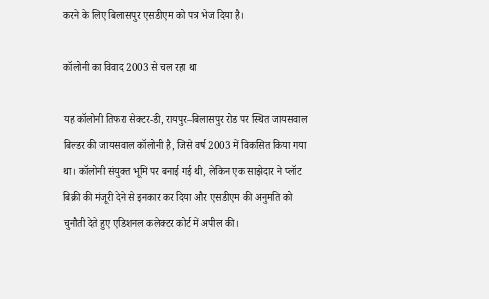करने के लिए बिलासपुर एसडीएम को पत्र भेज दिया है।

कॉलोनी का विवाद 2003 से चल रहा था

यह कॉलोनी तिफरा सेक्टर-डी, रायपुर–बिलासपुर रोड पर स्थित जायसवाल बिल्डर की जायसवाल कॉलोनी है, जिसे वर्ष 2003 में विकसित किया गया था। कॉलोनी संयुक्त भूमि पर बनाई गई थी, लेकिन एक साझेदार ने प्लॉट बिक्री की मंजूरी देने से इनकार कर दिया और एसडीएम की अनुमति को चुनौती देते हुए एडिशनल कलेक्टर कोर्ट में अपील की।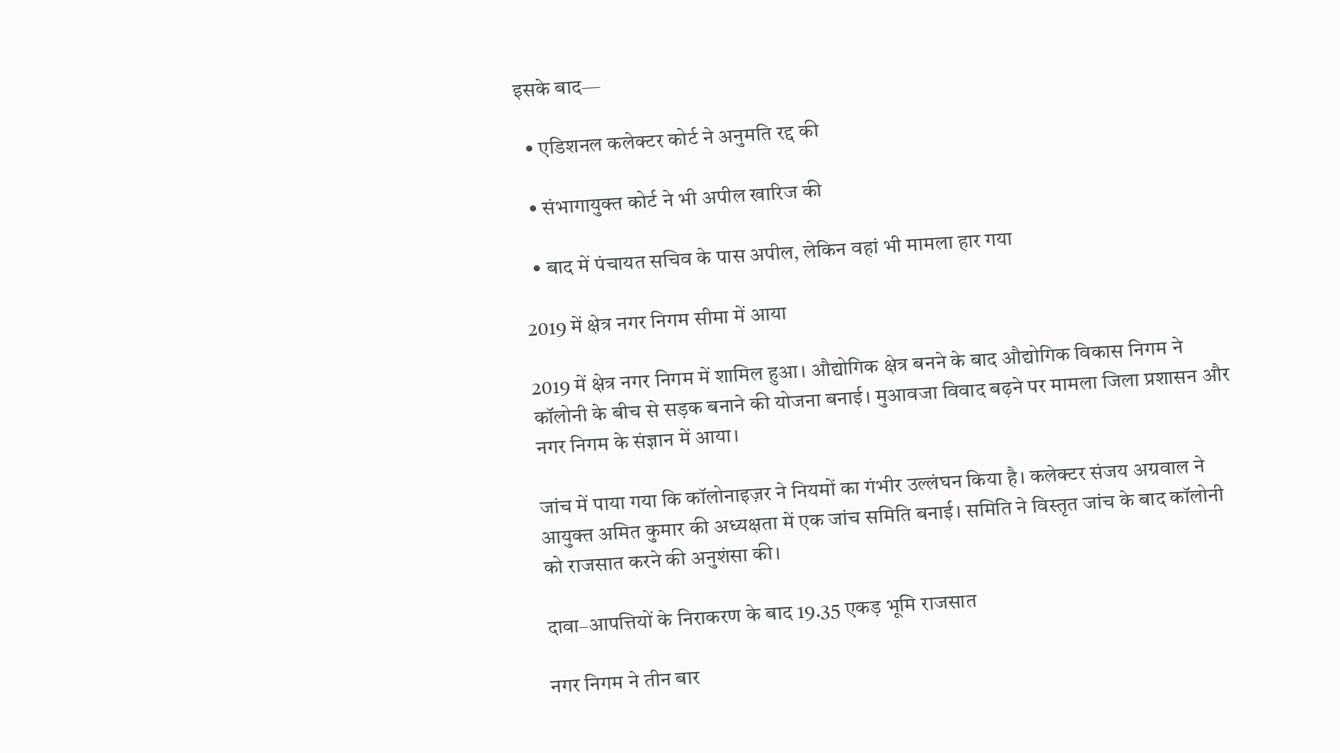इसके बाद—

  • एडिशनल कलेक्टर कोर्ट ने अनुमति रद्द की

  • संभागायुक्त कोर्ट ने भी अपील खारिज की

  • बाद में पंचायत सचिव के पास अपील, लेकिन वहां भी मामला हार गया

2019 में क्षेत्र नगर निगम सीमा में आया

2019 में क्षेत्र नगर निगम में शामिल हुआ। औद्योगिक क्षेत्र बनने के बाद औद्योगिक विकास निगम ने कॉलोनी के बीच से सड़क बनाने की योजना बनाई। मुआवजा विवाद बढ़ने पर मामला जिला प्रशासन और नगर निगम के संज्ञान में आया।

जांच में पाया गया कि कॉलोनाइज़र ने नियमों का गंभीर उल्लंघन किया है। कलेक्टर संजय अग्रवाल ने आयुक्त अमित कुमार की अध्यक्षता में एक जांच समिति बनाई। समिति ने विस्तृत जांच के बाद कॉलोनी को राजसात करने की अनुशंसा की।

दावा–आपत्तियों के निराकरण के बाद 19.35 एकड़ भूमि राजसात

नगर निगम ने तीन बार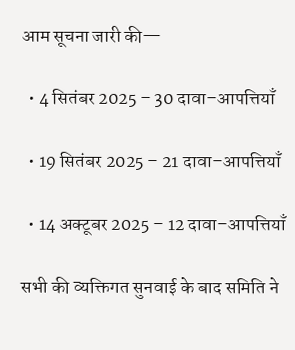आम सूचना जारी की—

  • 4 सितंबर 2025 – 30 दावा–आपत्तियाँ

  • 19 सितंबर 2025 – 21 दावा–आपत्तियाँ

  • 14 अक्टूबर 2025 – 12 दावा–आपत्तियाँ

सभी की व्यक्तिगत सुनवाई के बाद समिति ने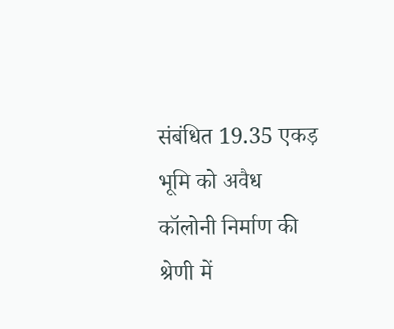संबंधित 19.35 एकड़ भूमि को अवैध कॉलोनी निर्माण की श्रेणी में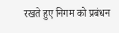रखते हुए निगम को प्रबंधन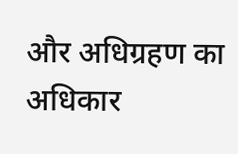और अधिग्रहण का अधिकार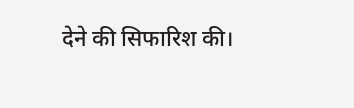देने की सिफारिश की।